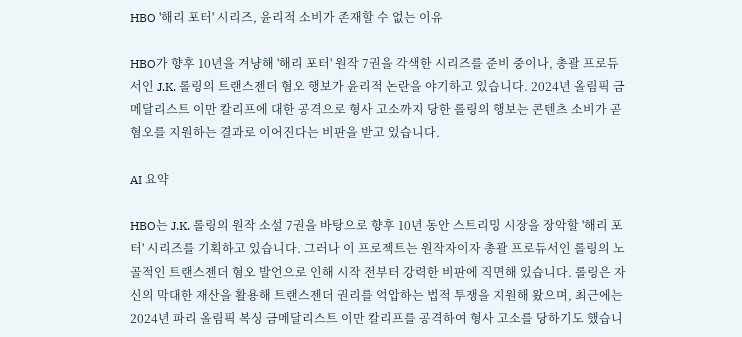HBO '해리 포터' 시리즈, 윤리적 소비가 존재할 수 없는 이유

HBO가 향후 10년을 겨냥해 '해리 포터' 원작 7권을 각색한 시리즈를 준비 중이나, 총괄 프로듀서인 J.K. 롤링의 트랜스젠더 혐오 행보가 윤리적 논란을 야기하고 있습니다. 2024년 올림픽 금메달리스트 이만 칼리프에 대한 공격으로 형사 고소까지 당한 롤링의 행보는 콘텐츠 소비가 곧 혐오를 지원하는 결과로 이어진다는 비판을 받고 있습니다.

AI 요약

HBO는 J.K. 롤링의 원작 소설 7권을 바탕으로 향후 10년 동안 스트리밍 시장을 장악할 '해리 포터' 시리즈를 기획하고 있습니다. 그러나 이 프로젝트는 원작자이자 총괄 프로듀서인 롤링의 노골적인 트랜스젠더 혐오 발언으로 인해 시작 전부터 강력한 비판에 직면해 있습니다. 롤링은 자신의 막대한 재산을 활용해 트랜스젠더 권리를 억압하는 법적 투쟁을 지원해 왔으며, 최근에는 2024년 파리 올림픽 복싱 금메달리스트 이만 칼리프를 공격하여 형사 고소를 당하기도 했습니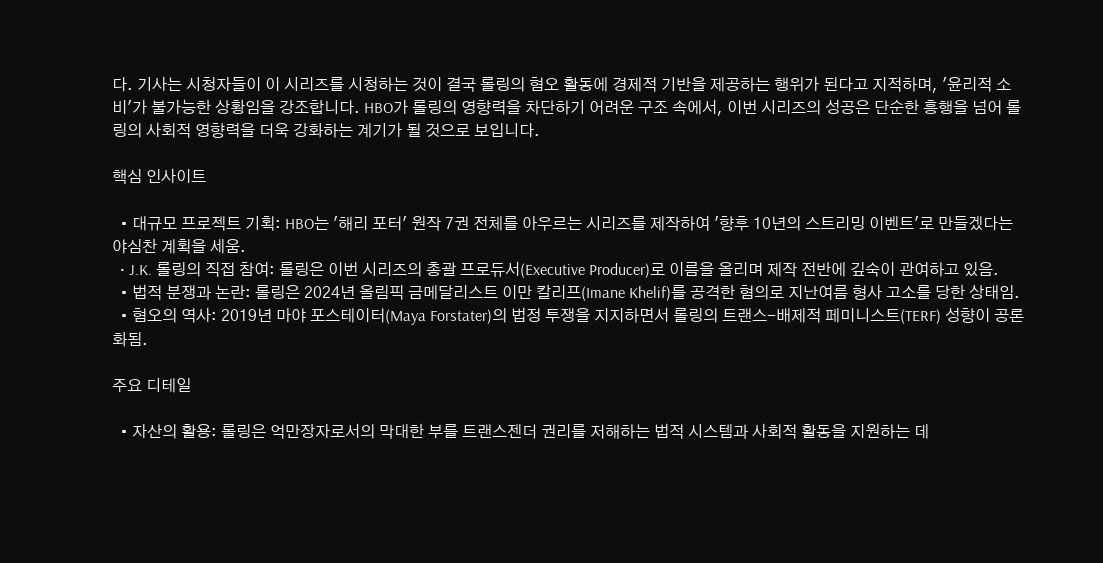다. 기사는 시청자들이 이 시리즈를 시청하는 것이 결국 롤링의 혐오 활동에 경제적 기반을 제공하는 행위가 된다고 지적하며, '윤리적 소비'가 불가능한 상황임을 강조합니다. HBO가 롤링의 영향력을 차단하기 어려운 구조 속에서, 이번 시리즈의 성공은 단순한 흥행을 넘어 롤링의 사회적 영향력을 더욱 강화하는 계기가 될 것으로 보입니다.

핵심 인사이트

  • 대규모 프로젝트 기획: HBO는 '해리 포터' 원작 7권 전체를 아우르는 시리즈를 제작하여 '향후 10년의 스트리밍 이벤트'로 만들겠다는 야심찬 계획을 세움.
  • J.K. 롤링의 직접 참여: 롤링은 이번 시리즈의 총괄 프로듀서(Executive Producer)로 이름을 올리며 제작 전반에 깊숙이 관여하고 있음.
  • 법적 분쟁과 논란: 롤링은 2024년 올림픽 금메달리스트 이만 칼리프(Imane Khelif)를 공격한 혐의로 지난여름 형사 고소를 당한 상태임.
  • 혐오의 역사: 2019년 마야 포스테이터(Maya Forstater)의 법정 투쟁을 지지하면서 롤링의 트랜스-배제적 페미니스트(TERF) 성향이 공론화됨.

주요 디테일

  • 자산의 활용: 롤링은 억만장자로서의 막대한 부를 트랜스젠더 권리를 저해하는 법적 시스템과 사회적 활동을 지원하는 데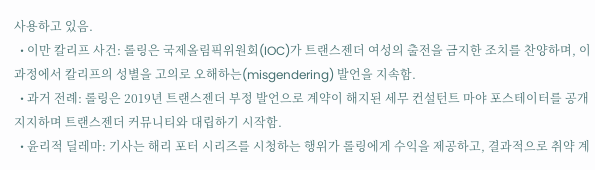사용하고 있음.
  • 이만 칼리프 사건: 롤링은 국제올림픽위원회(IOC)가 트랜스젠더 여성의 출전을 금지한 조치를 찬양하며, 이 과정에서 칼리프의 성별을 고의로 오해하는(misgendering) 발언을 지속함.
  • 과거 전례: 롤링은 2019년 트랜스젠더 부정 발언으로 계약이 해지된 세무 컨설턴트 마야 포스테이터를 공개 지지하며 트랜스젠더 커뮤니티와 대립하기 시작함.
  • 윤리적 딜레마: 기사는 해리 포터 시리즈를 시청하는 행위가 롤링에게 수익을 제공하고, 결과적으로 취약 계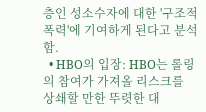층인 성소수자에 대한 '구조적 폭력'에 기여하게 된다고 분석함.
  • HBO의 입장: HBO는 롤링의 참여가 가져올 리스크를 상쇄할 만한 뚜렷한 대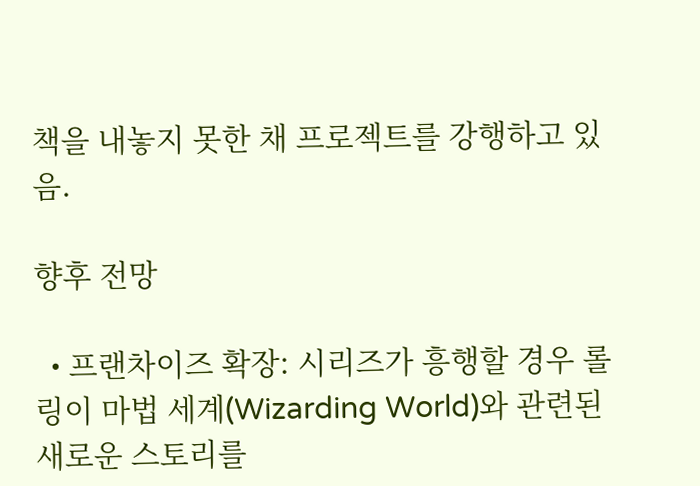책을 내놓지 못한 채 프로젝트를 강행하고 있음.

향후 전망

  • 프랜차이즈 확장: 시리즈가 흥행할 경우 롤링이 마법 세계(Wizarding World)와 관련된 새로운 스토리를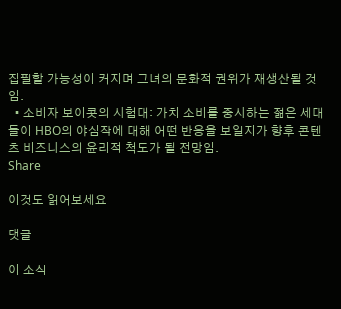집필할 가능성이 커지며 그녀의 문화적 권위가 재생산될 것임.
  • 소비자 보이콧의 시험대: 가치 소비를 중시하는 젊은 세대들이 HBO의 야심작에 대해 어떤 반응을 보일지가 향후 콘텐츠 비즈니스의 윤리적 척도가 될 전망임.
Share

이것도 읽어보세요

댓글

이 소식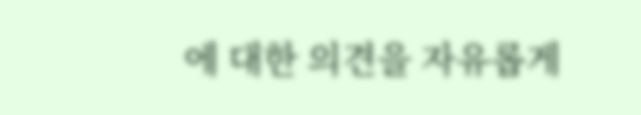에 대한 의견을 자유롭게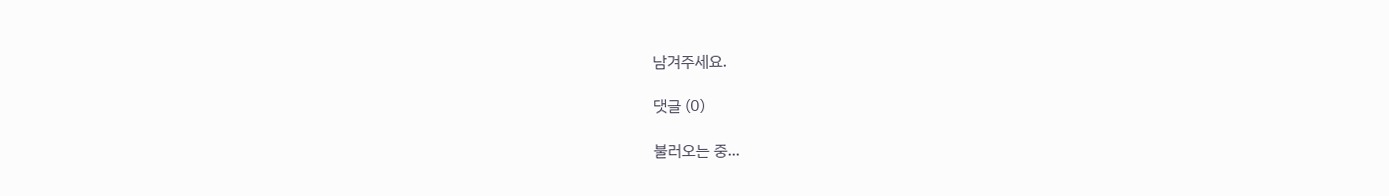남겨주세요.

댓글 (0)

불러오는 중...